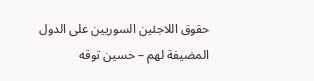حقوق اللاجئين السوريين على الدول المضيفة لهم – حسين توقه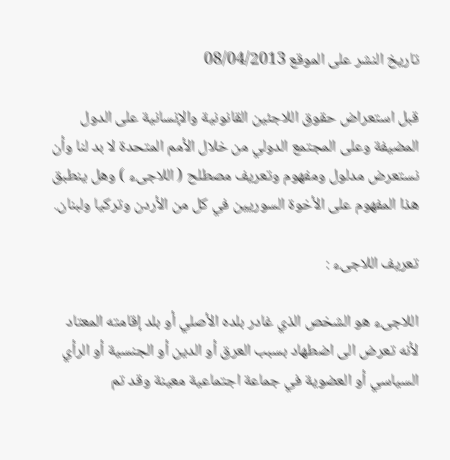تاريخ النشر على الموقع 08/04/2013

قبل استعراض حقوق اللاجئين القانونية والإنسانية على الدول المضيفة وعلى المجتمع الدولي من خلال الأمم المتحدة لا بد لنا وأن نستعرض مدلول ومفهوم وتعريف مصطلح ( اللاجىء ) وهل ينطبق هذا المفهوم على الأخوة السوريين في كل من الأردن وتركيا ولبنان.

تعريف اللاجىء :

اللاجىء هو الشخص الذي غادر بلده الأصلي أو بلد إقامته المعتاد لأنه تعرض الى اضطهاد بسبب العرق أو الدين أو الجنسية أو الرأي السياسي أو العضوية في جماعة اجتماعية معينة وقد تم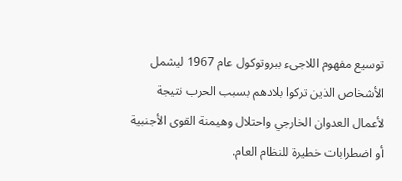توسيع مفهوم اللاجىء ببروتوكول عام 1967 ليشمل الأشخاص الذين تركوا بلادهم بسبب الحرب نتيجة لأعمال العدوان الخارجي واحتلال وهيمنة القوى الأجنبية أو اضطرابات خطيرة للنظام العام.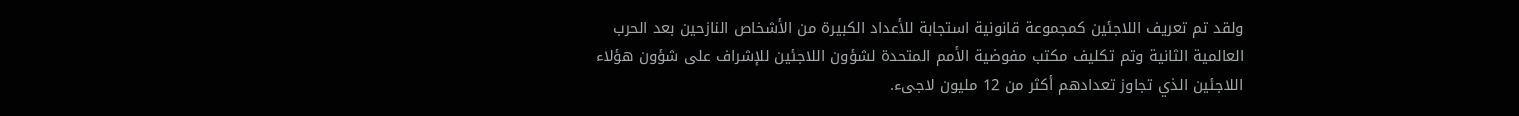ولقد تم تعريف اللاجئين كمجموعة قانونية استجابة للأعداد الكبيرة من الأشخاص النازحين بعد الحرب العالمية الثانية وتم تكليف مكتب مفوضية الأمم المتحدة لشؤون اللاجئين للإشراف على شؤون هؤلاء اللاجئين الذي تجاوز تعدادهم أكثر من 12 مليون لاجىء.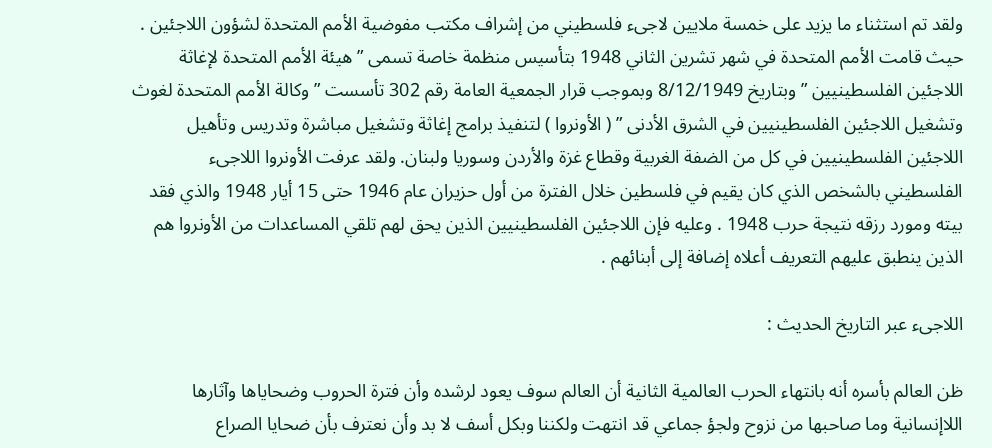ولقد تم استثناء ما يزيد على خمسة ملايين لاجىء فلسطيني من إشراف مكتب مفوضية الأمم المتحدة لشؤون اللاجئين . حيث قامت الأمم المتحدة في شهر تشرين الثاني 1948 بتأسيس منظمة خاصة تسمى ” هيئة الأمم المتحدة لإغاثة اللاجئين الفلسطينيين ” وبتاريخ 8/12/1949 وبموجب قرار الجمعية العامة رقم 302 تأسست ” وكالة الأمم المتحدة لغوث وتشغيل اللاجئين الفلسطينيين في الشرق الأدنى ” ( الأونروا ) لتنفيذ برامج إغاثة وتشغيل مباشرة وتدريس وتأهيل اللاجئين الفلسطينيين في كل من الضفة الغربية وقطاع غزة والأردن وسوريا ولبنان. ولقد عرفت الأونروا اللاجىء الفلسطيني بالشخص الذي كان يقيم في فلسطين خلال الفترة من أول حزيران عام 1946 حتى 15 أيار 1948 والذي فقد بيته ومورد رزقه نتيجة حرب 1948 . وعليه فإن اللاجئين الفلسطينيين الذين يحق لهم تلقي المساعدات من الأونروا هم الذين ينطبق عليهم التعريف أعلاه إضافة إلى أبنائهم .

اللاجىء عبر التاريخ الحديث :

ظن العالم بأسره أنه بانتهاء الحرب العالمية الثانية أن العالم سوف يعود لرشده وأن فترة الحروب وضحاياها وآثارها اللاإنسانية وما صاحبها من نزوح ولجؤ جماعي قد انتهت ولكننا وبكل أسف لا بد وأن نعترف بأن ضحايا الصراع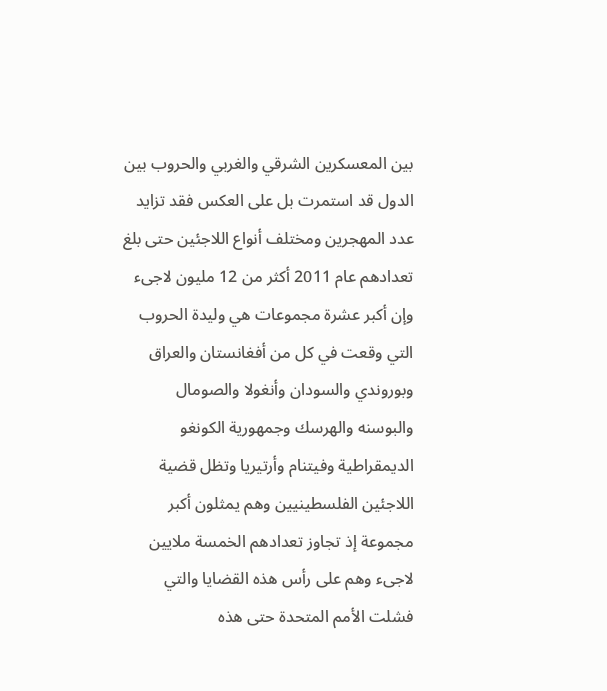بين المعسكرين الشرقي والغربي والحروب بين الدول قد استمرت بل على العكس فقد تزايد عدد المهجرين ومختلف أنواع اللاجئين حتى بلغ تعدادهم عام 2011 أكثر من 12 مليون لاجىء وإن أكبر عشرة مجموعات هي وليدة الحروب التي وقعت في كل من أفغانستان والعراق وبوروندي والسودان وأنغولا والصومال والبوسنه والهرسك وجمهورية الكونغو الديمقراطية وفيتنام وأرتيريا وتظل قضية اللاجئين الفلسطينيين وهم يمثلون أكبر مجموعة إذ تجاوز تعدادهم الخمسة ملايين لاجىء وهم على رأس هذه القضايا والتي فشلت الأمم المتحدة حتى هذه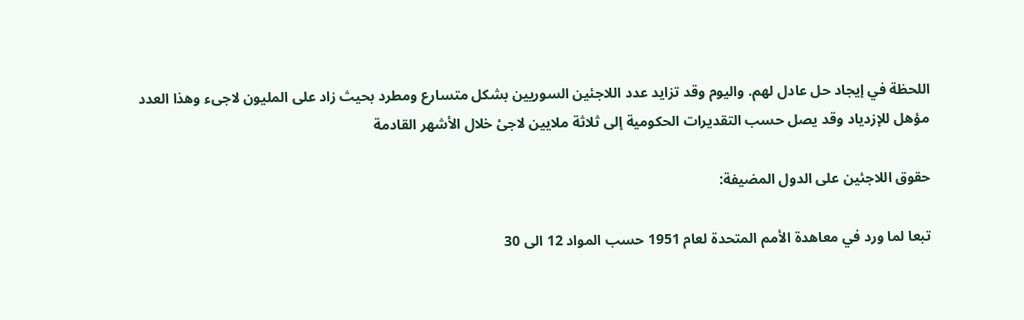اللحظة في إيجاد حل عادل لهم. واليوم وقد تزايد عدد اللاجئين السوريين بشكل متسارع ومطرد بحيث زاد على المليون لاجىء وهذا العدد مؤهل للإزدياد وقد يصل حسب التقديرات الحكومية إلى ثلاثة ملايين لاجىْ خلال الأشهر القادمة

حقوق اللاجئين على الدول المضيفة:

تبعا لما ورد في معاهدة الأمم المتحدة لعام 1951 حسب المواد 12 الى 30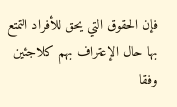فإن الحقوق التي يحق للأفراد التمتع بها حال الإعتراف بهم كلاجئين وفقا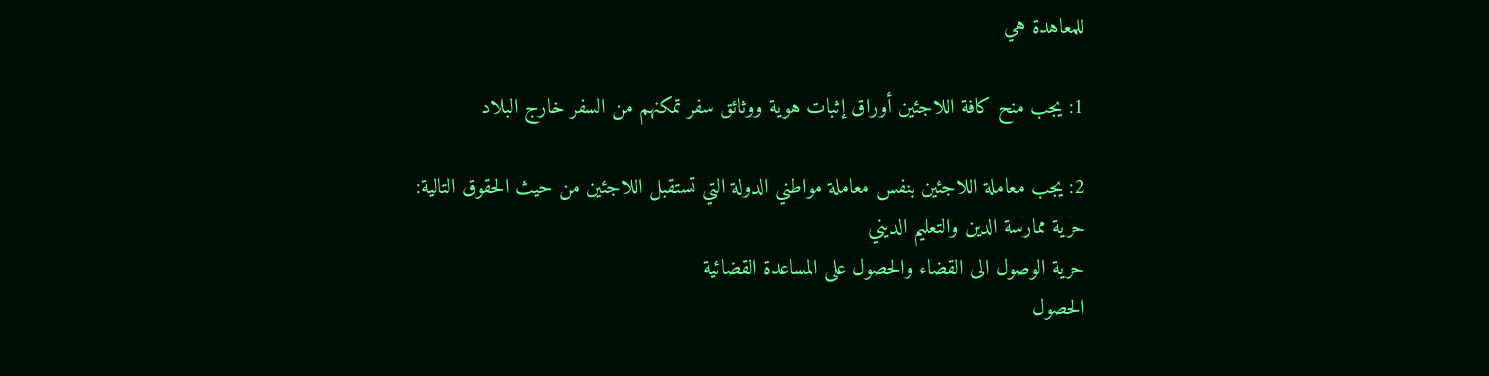للمعاهدة هي

1: يجب منح كافة اللاجئين أوراق إثبات هوية ووثائق سفر تمكنهم من السفر خارج البلاد

2: يجب معاملة اللاجئين بنفس معاملة مواطني الدولة التي تستقبل اللاجئين من حيث الحقوق التالية:
حرية ممارسة الدين والتعليم الديني
حرية الوصول الى القضاء والحصول على المساعدة القضائية
الحصول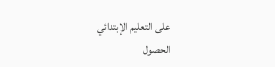على التعليم الإبتدائي
الحصول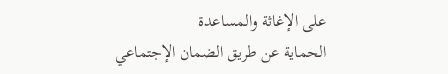على الإغاثة والمساعدة
الحماية عن طريق الضمان الإجتماعي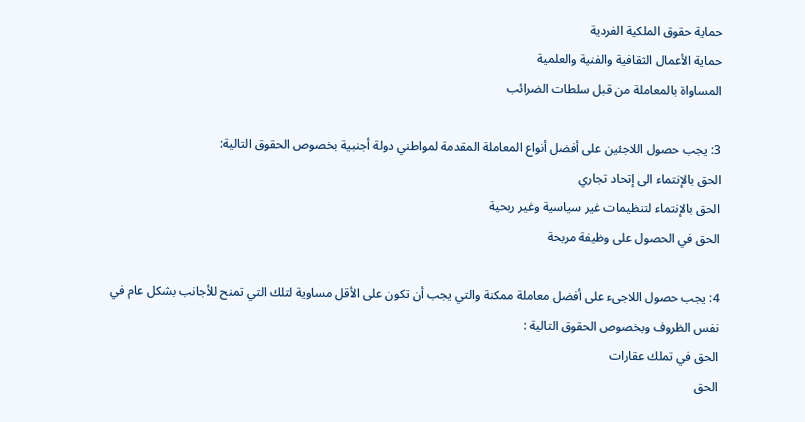حماية حقوق الملكية الفردية
حماية الأعمال الثقافية والفنية والعلمية
المساواة بالمعاملة من قبل سلطات الضرائب

3: يجب حصول اللاجئين على أفضل أنواع المعاملة المقدمة لمواطني دولة أجنبية بخصوص الحقوق التالية:
الحق بالإنتماء الى إتحاد تجاري
الحق بالإنتماء لتنظيمات غير سياسية وغير ربحية
الحق في الحصول على وظيفة مربحة

4: يجب حصول اللاجىء على أفضل معاملة ممكنة والتي يجب أن تكون على الأقل مساوية لتلك التي تمنح للأجانب بشكل عام في نفس الظروف وبخصوص الحقوق التالية :
الحق في تملك عقارات
الحق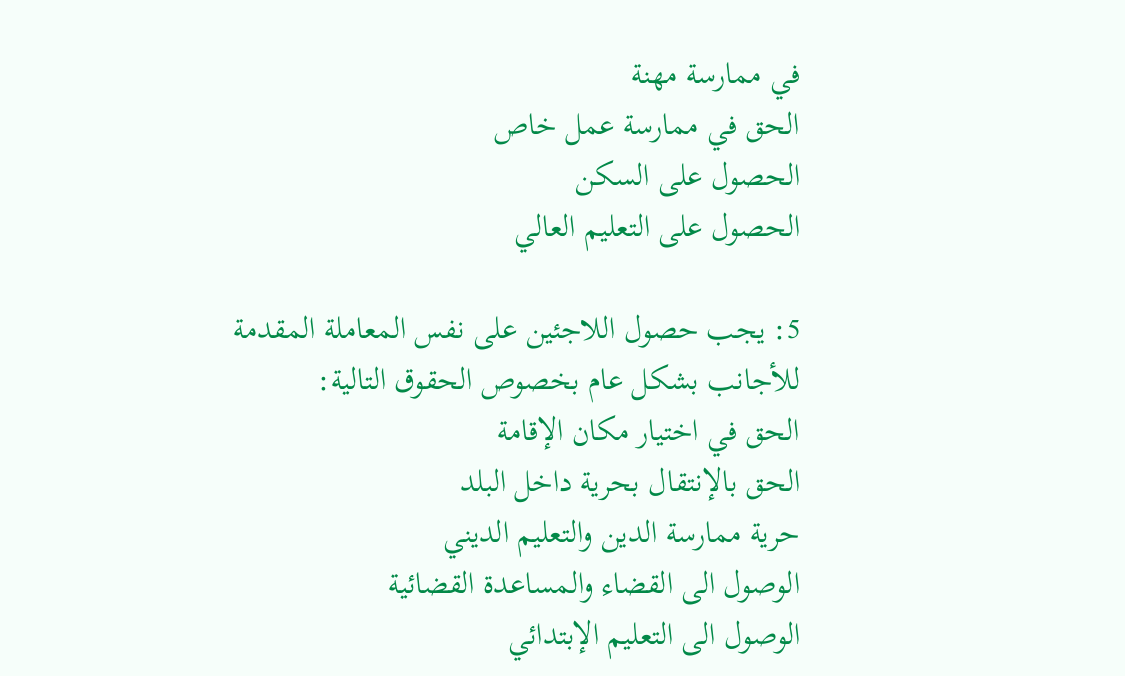في ممارسة مهنة
الحق في ممارسة عمل خاص
الحصول على السكن
الحصول على التعليم العالي

5: يجب حصول اللاجئين على نفس المعاملة المقدمة للأجانب بشكل عام بخصوص الحقوق التالية:
الحق في اختيار مكان الإقامة
الحق بالإنتقال بحرية داخل البلد
حرية ممارسة الدين والتعليم الديني
الوصول الى القضاء والمساعدة القضائية
الوصول الى التعليم الإبتدائي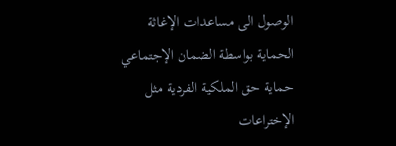الوصول الى مساعدات الإغاثة
الحماية بواسطة الضمان الإجتماعي
حماية حق الملكية الفردية مثل الإختراعات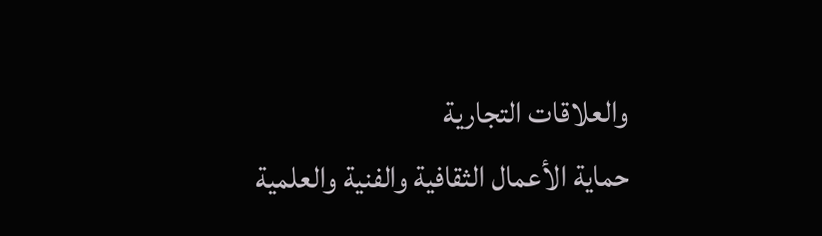والعلاقات التجارية
حماية الأعمال الثقافية والفنية والعلمية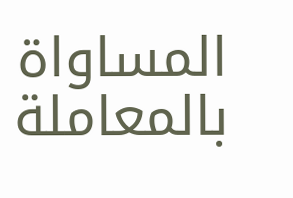المساواة بالمعاملة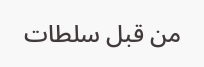من قبل سلطات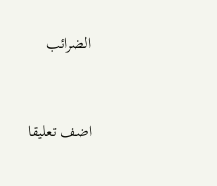الضرائب



اضف تعليقا